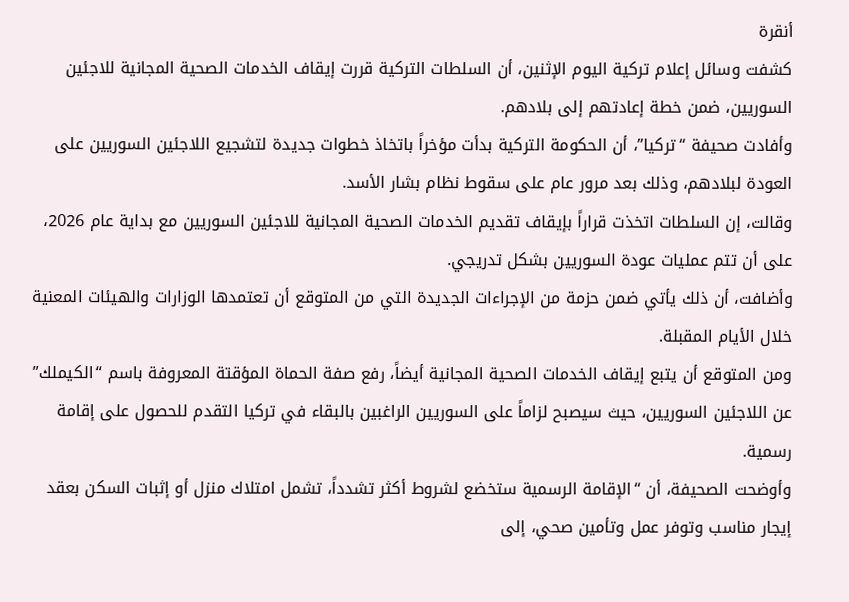أنقرة
كشفت وسائل إعلام تركية اليوم الإثنين، أن السلطات التركية قررت إيقاف الخدمات الصحية المجانية للاجئين السوريين، ضمن خطة إعادتهم إلى بلادهم.
وأفادت صحيفة “تركيا”، أن الحكومة التركية بدأت مؤخراً باتخاذ خطوات جديدة لتشجيع اللاجئين السوريين على العودة لبلادهم، وذلك بعد مرور عام على سقوط نظام بشار الأسد.
وقالت، إن السلطات اتخذت قراراً بإيقاف تقديم الخدمات الصحية المجانية للاجئين السوريين مع بداية عام 2026، على أن تتم عمليات عودة السوريين بشكل تدريجي.
وأضافت، أن ذلك يأتي ضمن حزمة من الإجراءات الجديدة التي من المتوقع أن تعتمدها الوزارات والهيئات المعنية خلال الأيام المقبلة.
ومن المتوقع أن يتبع إيقاف الخدمات الصحية المجانية أيضاً، رفع صفة الحماة المؤقتة المعروفة باسم “الكيملك” عن اللاجئين السوريين، حيث سيصبح لزاماً على السوريين الراغبين بالبقاء في تركيا التقدم للحصول على إقامة رسمية.
وأوضحت الصحيفة، أن “الإقامة الرسمية ستخضع لشروط أكثر تشدداً، تشمل امتلاك منزل أو إثبات السكن بعقد إيجار مناسب وتوفر عمل وتأمين صحي، إلى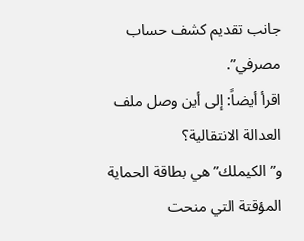جانب تقديم كشف حساب مصرفي”.
اقرأ أيضاً: إلى أين وصل ملف العدالة الانتقالية؟
و”الكيملك” هي بطاقة الحماية المؤقتة التي منحت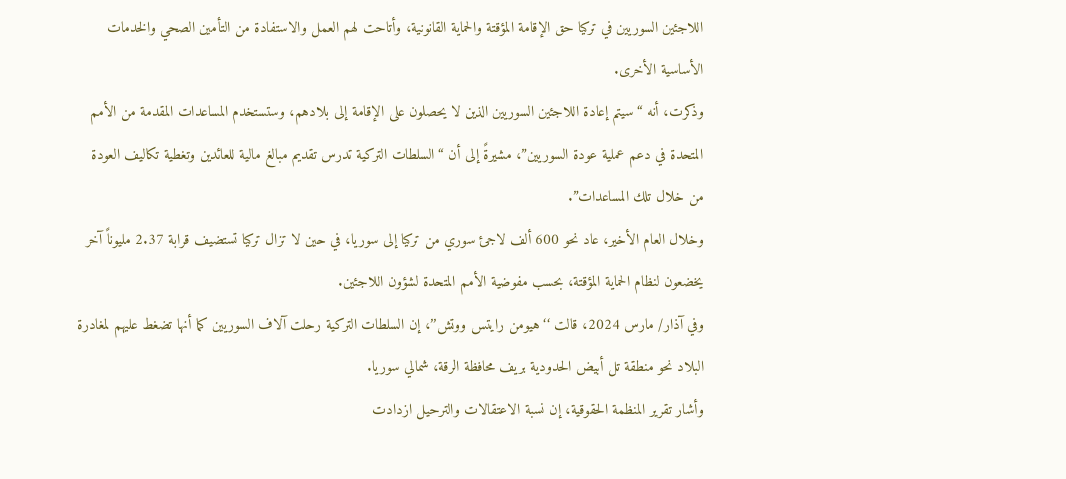اللاجئين السوريين في تركيا حق الإقامة المؤقتة والحماية القانونية، وأتاحت لهم العمل والاستفادة من التأمين الصحي والخدمات الأساسية الأخرى.
وذكرت، أنه “سيتم إعادة اللاجئين السوريين الذين لا يحصلون على الإقامة إلى بلادهم، وستستخدم المساعدات المقدمة من الأمم المتحدة في دعم عملية عودة السوريين”، مشيرةً إلى أن “السلطات التركية تدرس تقديم مبالغ مالية للعائدين وتغطية تكاليف العودة من خلال تلك المساعدات”.
وخلال العام الأخير، عاد نحو 600 ألف لاجئ سوري من تركيا إلى سوريا، في حين لا تزال تركيا تستضيف قرابة 2.37 مليوناً آخر يخضعون لنظام الحماية المؤقتة، بحسب مفوضية الأمم المتحدة لشؤون اللاجئين.
وفي آذار/ مارس 2024، قالت ‘‘هيومن رايتس ووتش’’، إن السلطات التركية رحلت آلاف السوريين كما أنها تضغط عليهم لمغادرة البلاد نحو منطقة تل أبيض الحدودية بريف محافظة الرقة، شمالي سوريا.
وأشار تقرير المنظمة الحقوقية، إن نسبة الاعتقالات والترحيل ازدادت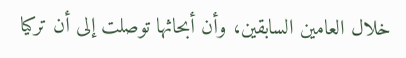خلال العامين السابقين، وأن أبحاثها توصلت إلى أن تركيا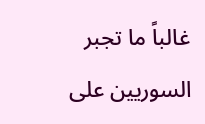غالباً ما تجبر السوريين على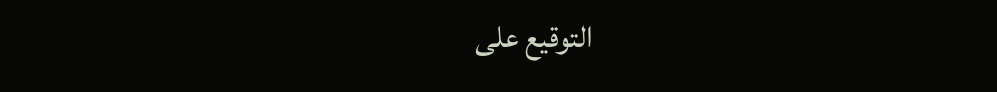التوقيع على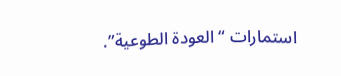استمارات “العودة الطوعية”.